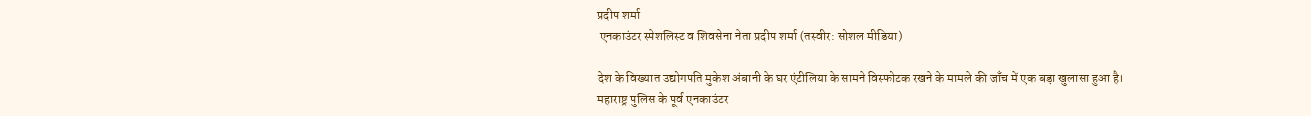प्रदीप शर्मा
 एनकाउंटर स्पेशलिस्ट व शिवसेना नेता प्रदीप शर्मा (तस्वीर: सोशल मीडिया)

देश के विख्यात उद्योगपति मुकेश अंबानी के घर एंटीलिया के सामने विस्फोटक रखने के मामले की जाँच में एक बड़ा खुलासा हुआ है। महाराष्ट्र पुलिस के पूर्व एनकाउंटर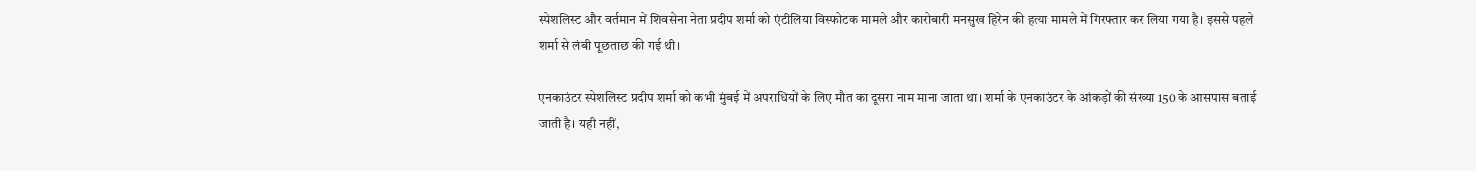स्पेशलिस्ट और वर्तमान में शिवसेना नेता प्रदीप शर्मा को एंटीलिया विस्फोटक मामले और कारोबारी मनसुख हिरेन की हत्या मामले में गिरफ्तार कर लिया गया है। इससे पहले शर्मा से लंबी पूछताछ की गई थी।

एनकाउंटर स्पेशलिस्ट प्रदीप शर्मा को कभी मुंबई में अपराधियों के लिए मौत का दूसरा नाम माना जाता था। शर्मा के एनकाउंटर के आंकड़ों की संख्या 150 के आसपास बताई जाती है। यही नहीं,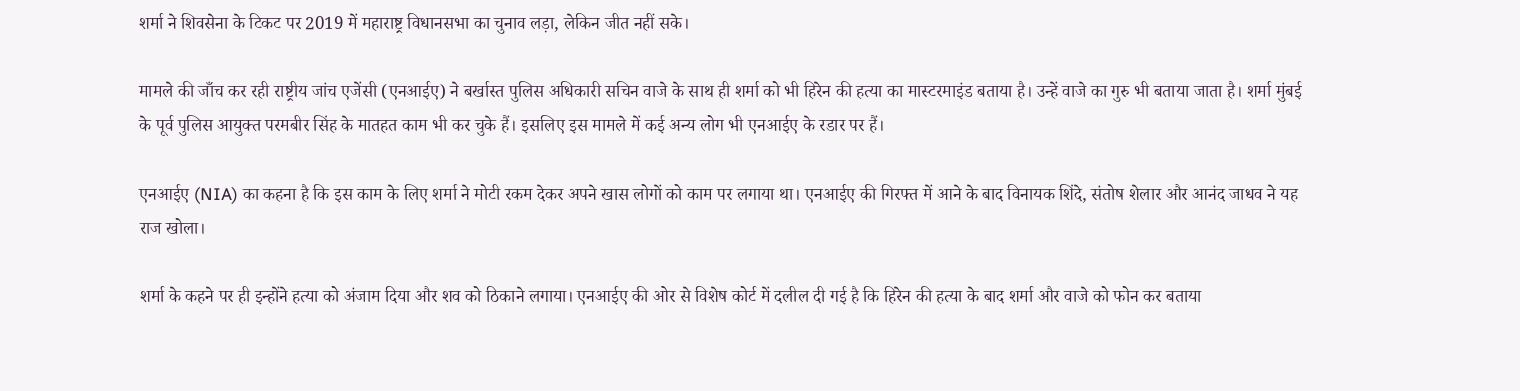शर्मा ने शिवसेना के टिकट पर 2019 में महाराष्ट्र विधानसभा का चुनाव लड़ा, लेकिन जीत नहीं सके।

मामले की जाँच कर रही राष्ट्रीय जांच एजेंसी (एनआईए) ने बर्खास्त पुलिस अधिकारी सचिन वाजे के साथ ही शर्मा को भी हिरेन की हत्या का मास्टरमाइंड बताया है। उन्हें वाजे का गुरु भी बताया जाता है। शर्मा मुंबई के पूर्व पुलिस आयुक्त परमबीर सिंह के मातहत काम भी कर चुके हैं। इसलिए इस मामले में कई अन्य लोग भी एनआईए के रडार पर हैं।

एनआईए (NIA) का कहना है कि इस काम के लिए शर्मा ने मोटी रकम देकर अपने खास लोगों को काम पर लगाया था। एनआईए की गिरफ्त में आने के बाद विनायक शिंदे, संतोष शेलार और आनंद जाधव ने यह राज खोला।

शर्मा के कहने पर ही इन्होंने हत्या को अंजाम दिया और शव को ठिकाने लगाया। एनआईए की ओर से विशेष कोर्ट में दलील दी गई है कि हिरेन की हत्या के बाद शर्मा और वाजे को फोन कर बताया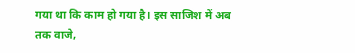गया था कि काम हो गया है। इस साजिश में अब तक वाजे,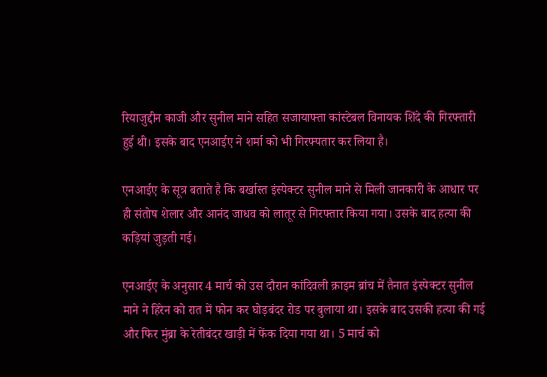रियाजुद्दीन काजी और सुनील माने सहित सजायाफ्ता कांस्टेबल विनायक शिंदे की गिरफ्तारी हुई थी। इसके बाद एनआईए ने शर्मा को भी गिरफ्पतार कर लिया है।

एनआईए के सूत्र बताते है कि बर्खास्त इंस्पेक्टर सुनील माने से मिली जानकारी के आधार पर ही संतोष शेलार और आनंद जाधव को लातूर से गिरफ्तार किया गया। उसके बाद हत्या की कड़ियां जुड़ती गई।

एनआईए के अनुसार 4 मार्च को उस दौरान कांदिवली क्राइम ब्रांच में तैनात इंस्पेक्टर सुनील माने ने हिरेन को रात में फोन कर घोड़बंदर रोड पर बुलाया था। इसके बाद उसकी हत्या की गई और फिर मुंब्रा के रेतीबंदर खाड़ी में फेंक दिया गया था। 5 मार्च को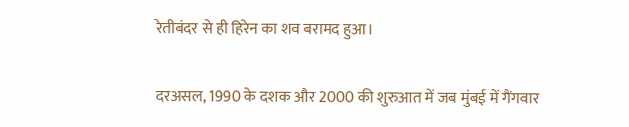रेतीबंदर से ही हिरेन का शव बरामद हुआ।

दरअसल, 1990 के दशक और 2000 की शुरुआत में जब मुंबई में गैंगवार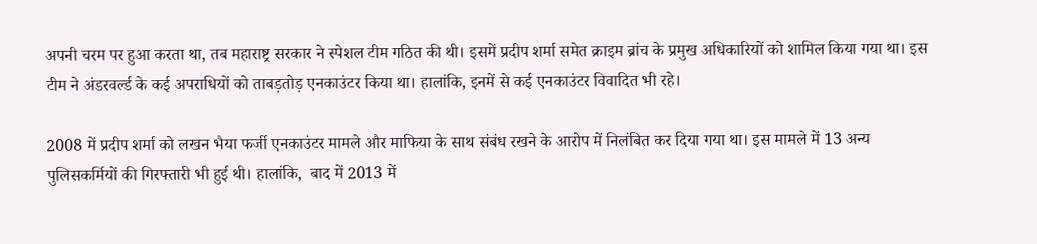अपनी चरम पर हुआ करता था, तब महाराष्ट्र सरकार ने स्पेशल टीम गठित की थी। इसमें प्रदीप शर्मा समेत क्राइम ब्रांच के प्रमुख अधिकारियों को शामिल किया गया था। इस टीम ने अंडरवर्ल्ड के कई अपराधियों को ताबड़तोड़ एनकाउंटर किया था। हालांकि, इनमें से कई एनकाउंटर विवादित भी रहे।

2008 में प्रदीप शर्मा को लखन भैया फर्जी एनकाउंटर मामले और माफिया के साथ संबंध रखने के आरोप में निलंबित कर दिया गया था। इस मामले में 13 अन्य पुलिसकर्मियों की गिरफ्तारी भी हुई थी। हालांकि,  बाद में 2013 में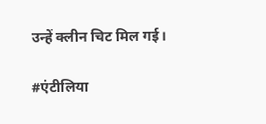उन्हें क्लीन चिट मिल गई।

#एंटीलिया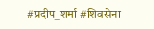#प्रदीप_शर्मा #शिवसेना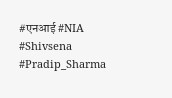#एनआई #NIA #Shivsena #Pradip_Sharma